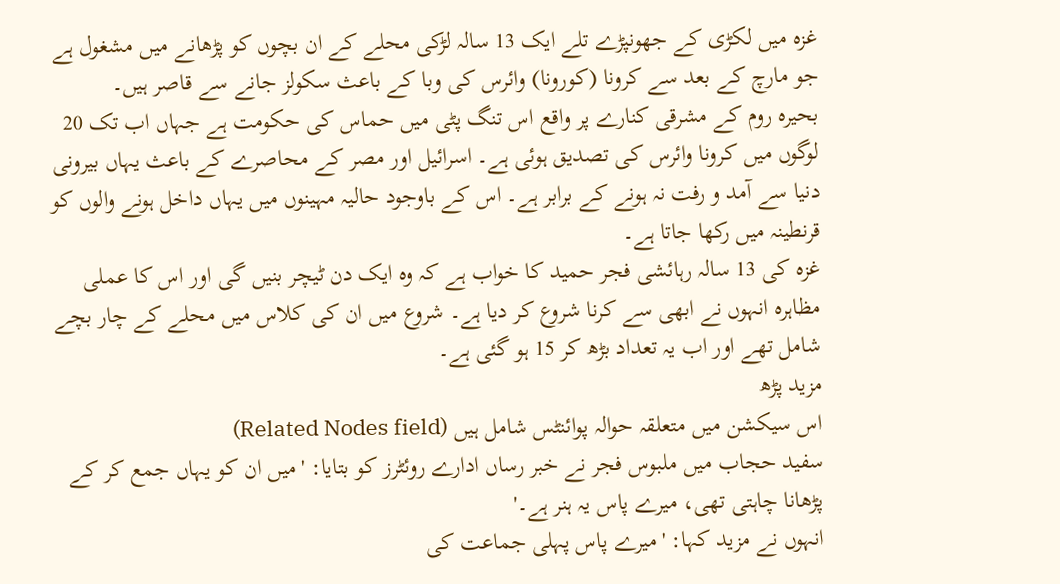غزہ میں لکڑی کے جھونپڑے تلے ایک 13 سالہ لڑکی محلے کے ان بچوں کو پڑھانے میں مشغول ہے جو مارچ کے بعد سے کرونا (کورونا) وائرس کی وبا کے باعث سکولز جانے سے قاصر ہیں۔
بحیرہ روم کے مشرقی کنارے پر واقع اس تنگ پٹی میں حماس کی حکومت ہے جہاں اب تک 20 لوگوں میں کرونا وائرس کی تصدیق ہوئی ہے۔ اسرائیل اور مصر کے محاصرے کے باعث یہاں بیرونی دنیا سے آمد و رفت نہ ہونے کے برابر ہے۔ اس کے باوجود حالیہ مہینوں میں یہاں داخل ہونے والوں کو قرنطینہ میں رکھا جاتا ہے۔
غزہ کی 13 سالہ رہائشی فجر حمید کا خواب ہے کہ وہ ایک دن ٹیچر بنیں گی اور اس کا عملی مظاہرہ انہوں نے ابھی سے کرنا شروع کر دیا ہے۔ شروع میں ان کی کلاس میں محلے کے چار بچے شامل تھے اور اب یہ تعداد بڑھ کر 15 ہو گئی ہے۔
مزید پڑھ
اس سیکشن میں متعلقہ حوالہ پوائنٹس شامل ہیں (Related Nodes field)
سفید حجاب میں ملبوس فجر نے خبر رساں ادارے روئٹرز کو بتایا: 'میں ان کو یہاں جمع کر کے پڑھانا چاہتی تھی، میرے پاس یہ ہنر ہے۔'
انہوں نے مزید کہا: 'میرے پاس پہلی جماعت کی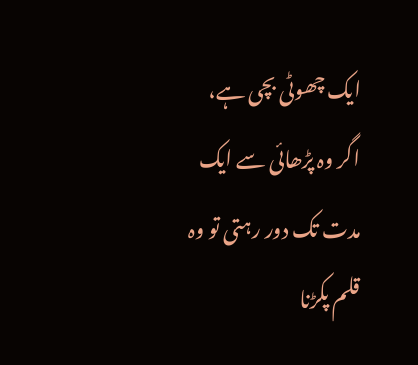ایک چھوٹی بچی ہے، اگر وہ پڑھائی سے ایک مدت تک دور رہتی تو وہ قلم پکڑنا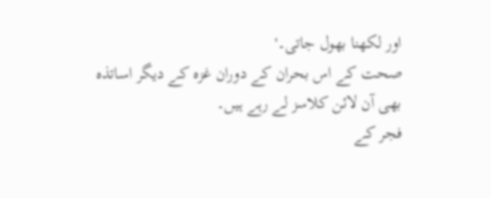اور لکھنا بھول جاتی۔'
صحت کے اس بحران کے دوران غزہ کے دیگر اساتذہ بھی آن لائن کلاسز لے رہے ہیں۔
فجر کے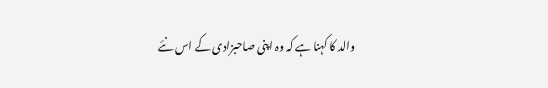والد کا کہنا ہے کہ وہ اپنی صاحبزادی کے اس نئے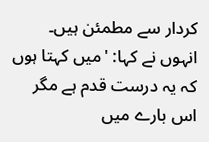کردار سے مطمئن ہیں۔
انہوں نے کہا: 'میں کہتا ہوں کہ یہ درست قدم ہے مگر اس بارے میں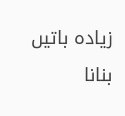زیادہ باتیں بنانا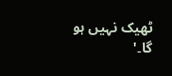ٹھیک نہیں ہو گا۔'